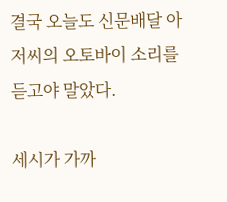결국 오늘도 신문배달 아저씨의 오토바이 소리를듣고야 말았다.

세시가 가까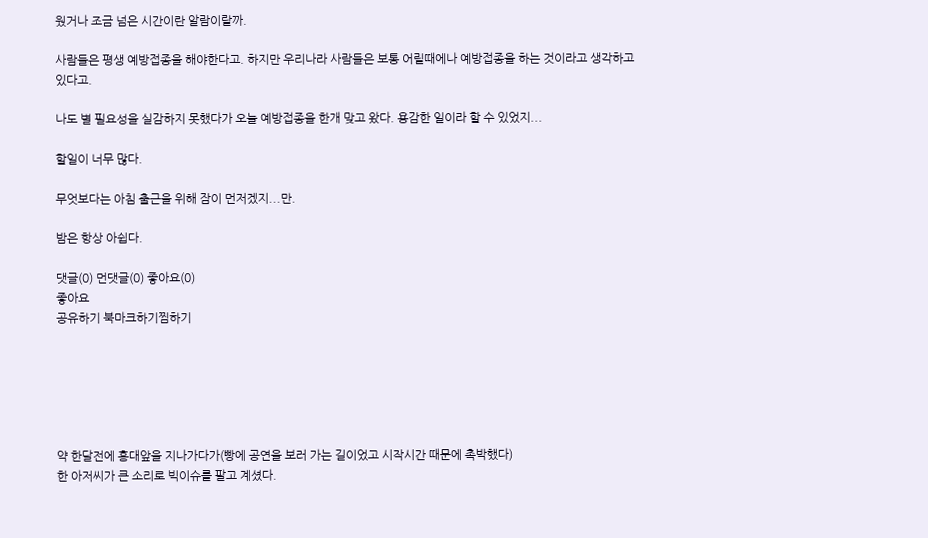웠거나 조금 넘은 시간이란 알람이랄까.

사람들은 평생 예방접종을 해야한다고. 하지만 우리나라 사람들은 보통 어릴때에나 예방접종을 하는 것이라고 생각하고 있다고.

나도 별 필요성을 실감하지 못했다가 오늘 예방접종을 한개 맞고 왔다. 용감한 일이라 할 수 있었지...

할일이 너무 많다.

무엇보다는 아침 출근을 위해 잠이 먼저겠지...만.

밤은 항상 아쉽다.

댓글(0) 먼댓글(0) 좋아요(0)
좋아요
공유하기 북마크하기찜하기






약 한달전에 홍대앞을 지나가다가(빵에 공연을 보러 가는 길이었고 시작시간 때문에 촉박했다)
한 아저씨가 큰 소리로 빅이슈를 팔고 계셨다.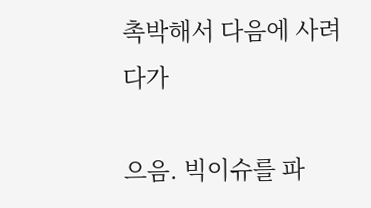촉박해서 다음에 사려다가

으음. 빅이슈를 파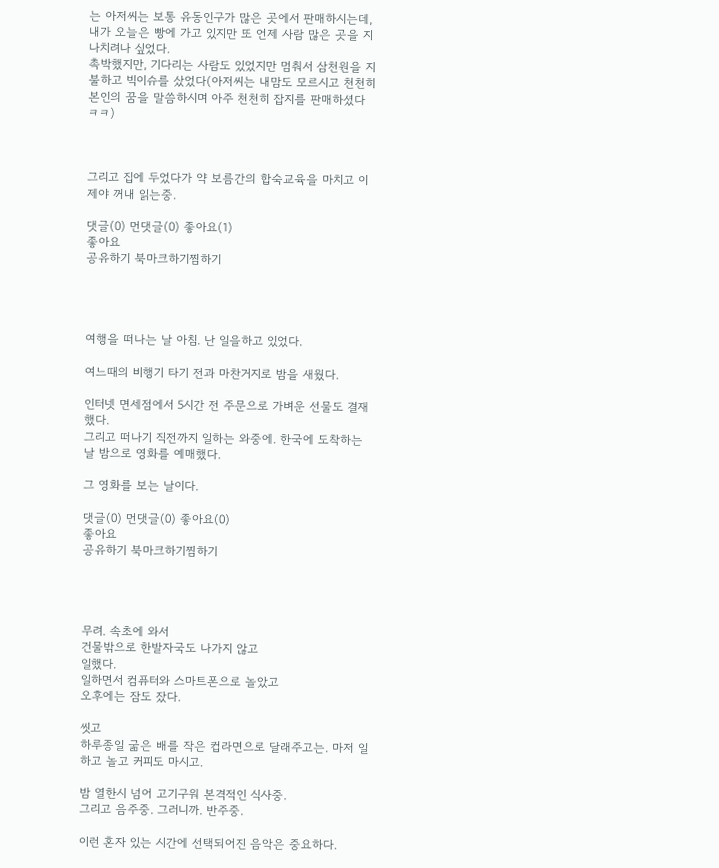는 아저씨는 보통 유동인구가 많은 곳에서 판매하시는데, 내가 오늘은 빵에 가고 있지만 또 언제 사람 많은 곳을 지나치려나 싶었다.
촉박했지만, 기다리는 사람도 있었지만 멈춰서 삼천원을 지불하고 빅이슈를 샀었다(아저씨는 내맘도 모르시고 천천히 본인의 꿈을 말씀하시며 아주 천천히 잡지를 판매하셨다 ㅋㅋ)



그리고 집에 두었다가 약 보름간의 합숙교육을 마치고 이제야 꺼내 읽는중.

댓글(0) 먼댓글(0) 좋아요(1)
좋아요
공유하기 북마크하기찜하기




여행을 떠나는 날 아침. 난 일을하고 있었다.

여느때의 비행기 타기 전과 마찬거지로 밤을 새웠다.

인터넷 면세점에서 5시간 전 주문으로 가벼운 선물도 결재했다.
그리고 떠나기 직전까지 일하는 와중에. 한국에 도착하는 날 밤으로 영화를 예매했다.

그 영화를 보는 날이다.

댓글(0) 먼댓글(0) 좋아요(0)
좋아요
공유하기 북마크하기찜하기




무려. 속초에 와서
건물밖으로 한발자국도 나가지 않고
일했다.
일하면서 컴퓨터와 스마트폰으로 놀았고
오후에는 잠도 잤다.

씻고
하루종일 굶은 배를 작은 컵라면으로 달래주고는. 마저 일하고 놀고 커피도 마시고.

밤 열한시 넘어 고기구워 본격적인 식사중.
그리고 음주중. 그러니까. 반주중.

이런 혼자 있는 시간에 선택되어진 음악은 중요하다.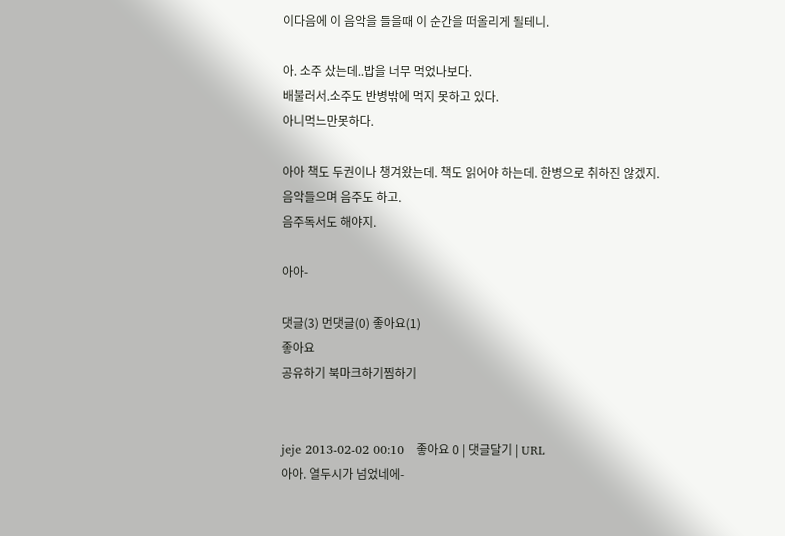이다음에 이 음악을 들을때 이 순간을 떠올리게 될테니.

아. 소주 샀는데..밥을 너무 먹었나보다.
배불러서.소주도 반병밖에 먹지 못하고 있다.
아니먹느만못하다.

아아 책도 두권이나 챙겨왔는데. 책도 읽어야 하는데. 한병으로 취하진 않겠지.
음악들으며 음주도 하고.
음주독서도 해야지.

아아-

댓글(3) 먼댓글(0) 좋아요(1)
좋아요
공유하기 북마크하기찜하기


jeje 2013-02-02 00:10   좋아요 0 | 댓글달기 | URL
아아. 열두시가 넘었네에-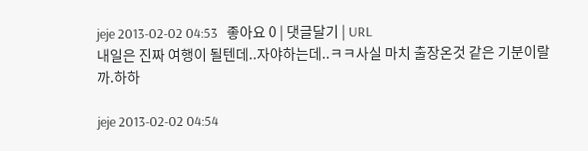jeje 2013-02-02 04:53   좋아요 0 | 댓글달기 | URL
내일은 진짜 여행이 될텐데..자야하는데..ㅋㅋ사실 마치 출장온것 같은 기분이랄까.하하

jeje 2013-02-02 04:54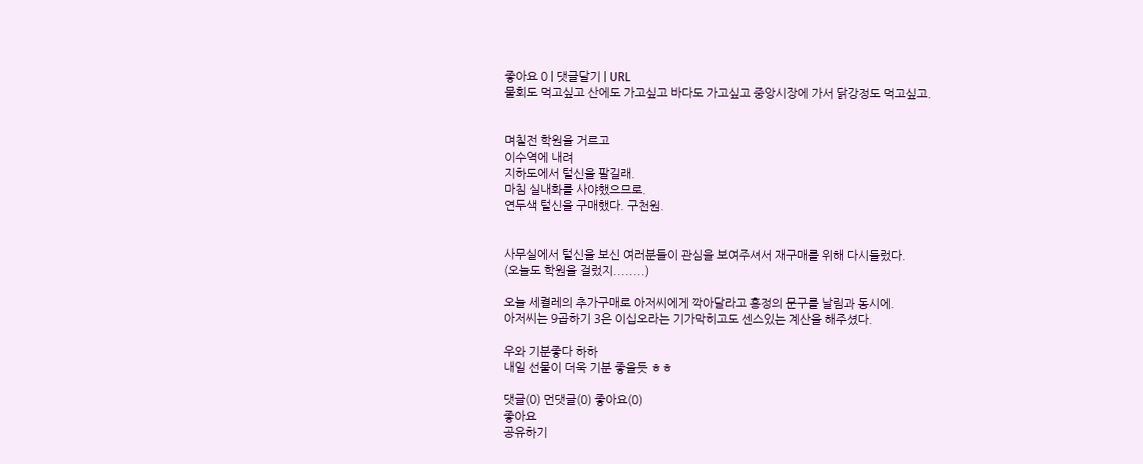좋아요 0 | 댓글달기 | URL
물회도 먹고싶고 산에도 가고싶고 바다도 가고싶고 중앙시장에 가서 닭강정도 먹고싶고.


며칠전 학원을 거르고
이수역에 내려
지하도에서 털신을 팔길래.
마침 실내화를 사야했으므로.
연두색 털신을 구매했다. 구천원.


사무실에서 털신을 보신 여러분들이 관심을 보여주셔서 재구매를 위해 다시들렀다.
(오늘도 학원을 걸렀지........)

오늘 세켤레의 추가구매로 아저씨에게 깍아달라고 흥정의 문구를 날림과 동시에.
아저씨는 9곱하기 3은 이십오라는 기가막히고도 센스있는 계산을 해주셨다.

우와 기분좋다 하하
내일 선물이 더욱 기분 좋을듯 ㅎㅎ

댓글(0) 먼댓글(0) 좋아요(0)
좋아요
공유하기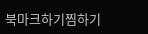북마크하기찜하기